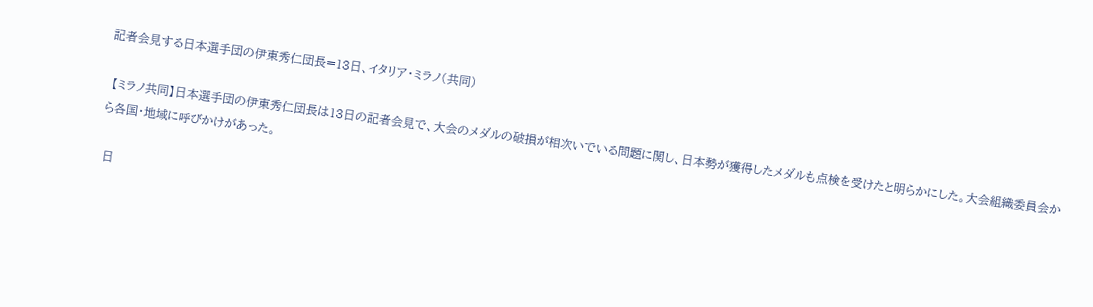記者会見する日本選手団の伊東秀仁団長=13日、イタリア・ミラノ(共同)

 【ミラノ共同】日本選手団の伊東秀仁団長は13日の記者会見で、大会のメダルの破損が相次いでいる問題に関し、日本勢が獲得したメダルも点検を受けたと明らかにした。大会組織委員会から各国・地域に呼びかけがあった。

 日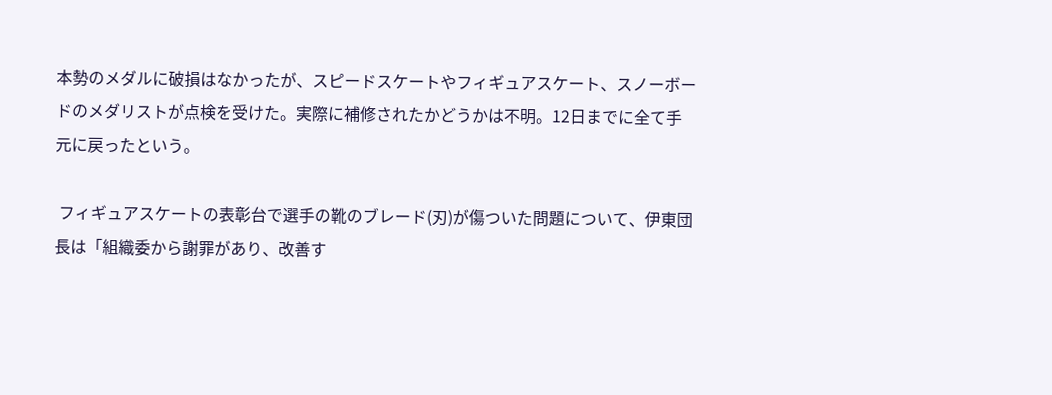本勢のメダルに破損はなかったが、スピードスケートやフィギュアスケート、スノーボードのメダリストが点検を受けた。実際に補修されたかどうかは不明。12日までに全て手元に戻ったという。

 フィギュアスケートの表彰台で選手の靴のブレード(刃)が傷ついた問題について、伊東団長は「組織委から謝罪があり、改善す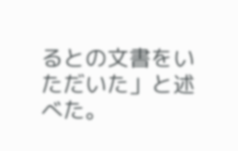るとの文書をいただいた」と述べた。